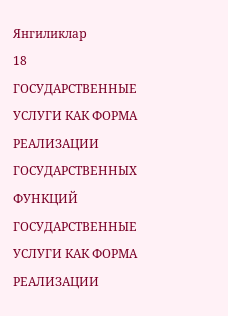Янгиликлар
18
ГОСУДАРСТВЕННЫЕ УСЛУГИ КАК ФОРМА РЕАЛИЗАЦИИ ГОСУДАРСТВЕННЫХ ФУНКЦИЙ
ГОСУДАРСТВЕННЫЕ УСЛУГИ КАК ФОРМА РЕАЛИЗАЦИИ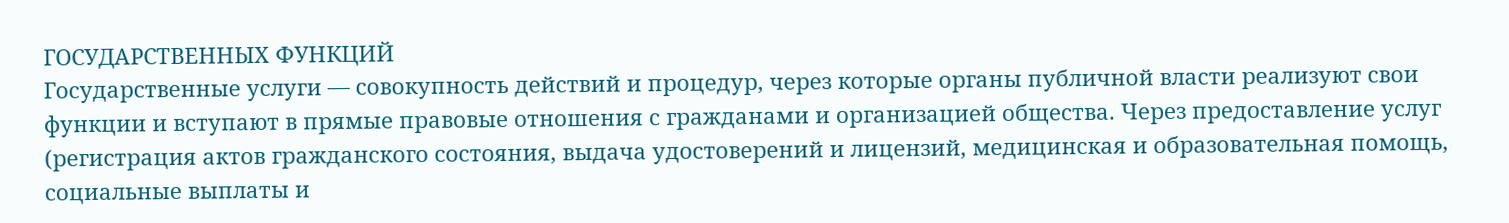ГОСУДАРСТВЕННЫХ ФУНКЦИЙ
Государственные услуги — совокупность действий и процедур, через которые органы публичной власти реализуют свои функции и вступают в прямые правовые отношения с гражданами и организацией общества. Через предоставление услуг (регистрация актов гражданского состояния, выдача удостоверений и лицензий, медицинская и образовательная помощь, социальные выплаты и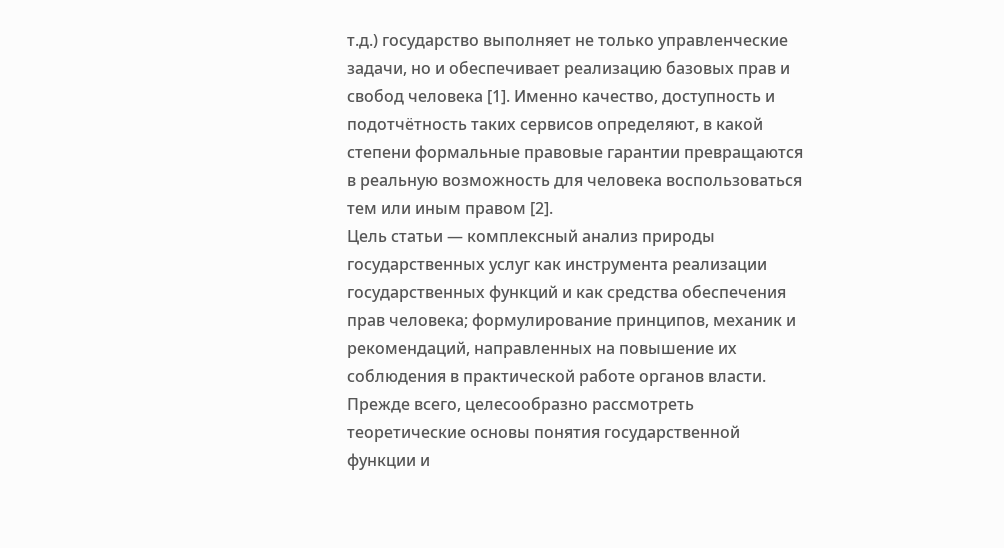т.д.) государство выполняет не только управленческие задачи, но и обеспечивает реализацию базовых прав и свобод человека [1]. Именно качество, доступность и подотчётность таких сервисов определяют, в какой степени формальные правовые гарантии превращаются в реальную возможность для человека воспользоваться тем или иным правом [2].
Цель статьи — комплексный анализ природы государственных услуг как инструмента реализации государственных функций и как средства обеспечения прав человека; формулирование принципов, механик и рекомендаций, направленных на повышение их соблюдения в практической работе органов власти.
Прежде всего, целесообразно рассмотреть теоретические основы понятия государственной функции и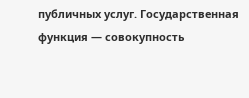публичных услуг. Государственная функция — совокупность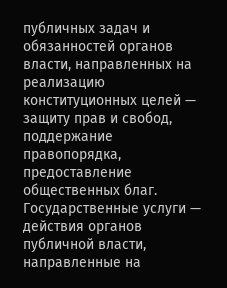публичных задач и обязанностей органов власти, направленных на реализацию конституционных целей — защиту прав и свобод, поддержание правопорядка, предоставление общественных благ.
Государственные услуги — действия органов публичной власти, направленные на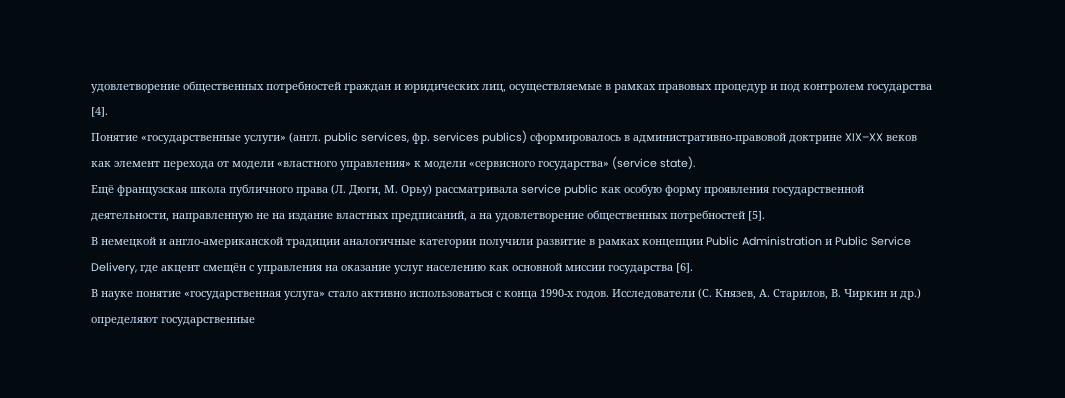удовлетворение общественных потребностей граждан и юридических лиц, осуществляемые в рамках правовых процедур и под контролем государства [4].
Понятие «государственные услуги» (англ. public services, фр. services publics) сформировалось в административно-правовой доктрине XIX–XX веков как элемент перехода от модели «властного управления» к модели «сервисного государства» (service state).
Ещё французская школа публичного права (Л. Дюги, М. Орьу) рассматривала service public как особую форму проявления государственной деятельности, направленную не на издание властных предписаний, а на удовлетворение общественных потребностей [5].
В немецкой и англо-американской традиции аналогичные категории получили развитие в рамках концепции Public Administration и Public Service Delivery, где акцент смещён с управления на оказание услуг населению как основной миссии государства [6].
В науке понятие «государственная услуга» стало активно использоваться с конца 1990-х годов. Исследователи (С. Князев, А. Старилов, В. Чиркин и др.) определяют государственные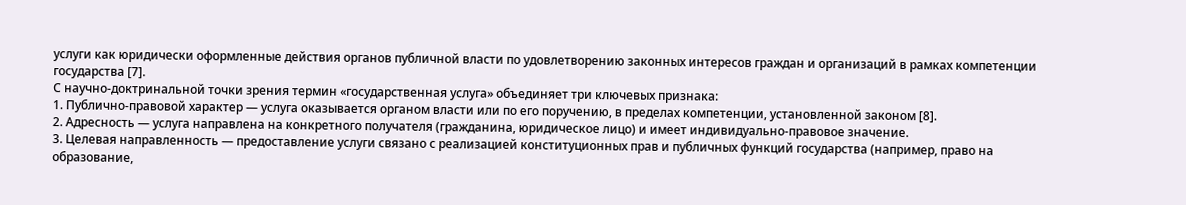услуги как юридически оформленные действия органов публичной власти по удовлетворению законных интересов граждан и организаций в рамках компетенции государства [7].
С научно-доктринальной точки зрения термин «государственная услуга» объединяет три ключевых признака:
1. Публично-правовой характер — услуга оказывается органом власти или по его поручению, в пределах компетенции, установленной законом [8].
2. Адресность — услуга направлена на конкретного получателя (гражданина, юридическое лицо) и имеет индивидуально-правовое значение.
3. Целевая направленность — предоставление услуги связано с реализацией конституционных прав и публичных функций государства (например, право на образование,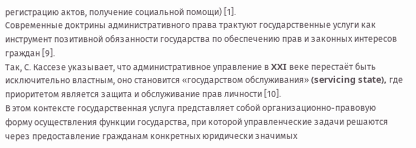регистрацию актов, получение социальной помощи) [1].
Современные доктрины административного права трактуют государственные услуги как инструмент позитивной обязанности государства по обеспечению прав и законных интересов граждан [9].
Так, С. Кассезе указывает, что административное управление в XXI веке перестаёт быть исключительно властным, оно становится «государством обслуживания» (servicing state), где приоритетом является защита и обслуживание прав личности [10].
В этом контексте государственная услуга представляет собой организационно-правовую форму осуществления функции государства, при которой управленческие задачи решаются через предоставление гражданам конкретных юридически значимых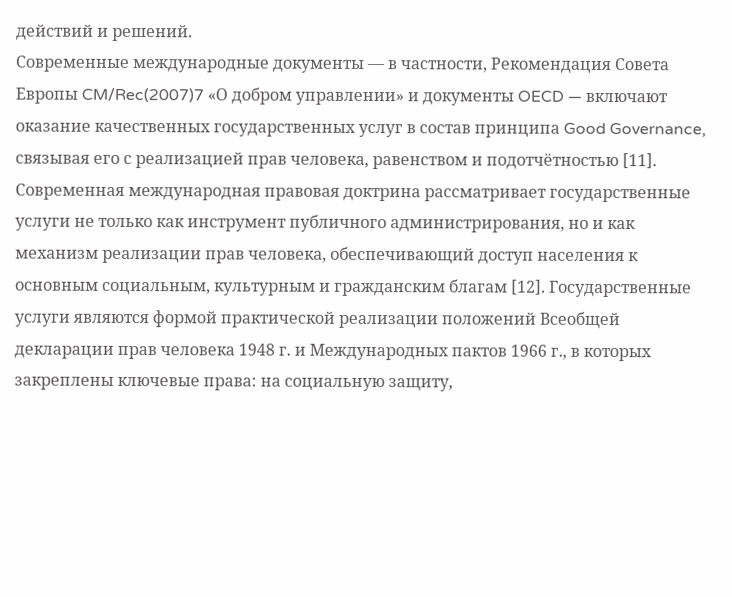действий и решений.
Современные международные документы — в частности, Рекомендация Совета Европы CM/Rec(2007)7 «О добром управлении» и документы OECD — включают оказание качественных государственных услуг в состав принципа Good Governance, связывая его с реализацией прав человека, равенством и подотчётностью [11].
Современная международная правовая доктрина рассматривает государственные услуги не только как инструмент публичного администрирования, но и как механизм реализации прав человека, обеспечивающий доступ населения к основным социальным, культурным и гражданским благам [12]. Государственные услуги являются формой практической реализации положений Всеобщей декларации прав человека 1948 г. и Международных пактов 1966 г., в которых закреплены ключевые права: на социальную защиту,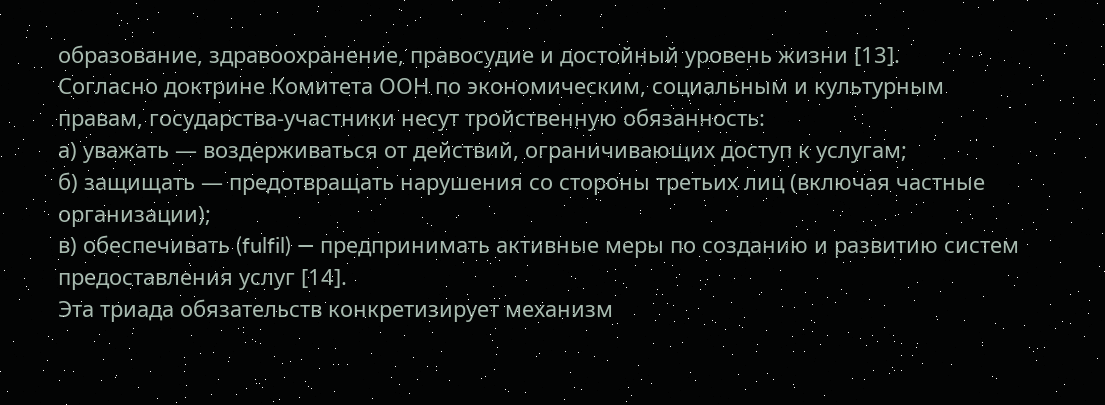образование, здравоохранение, правосудие и достойный уровень жизни [13].
Согласно доктрине Комитета ООН по экономическим, социальным и культурным правам, государства-участники несут тройственную обязанность:
а) уважать — воздерживаться от действий, ограничивающих доступ к услугам;
б) защищать — предотвращать нарушения со стороны третьих лиц (включая частные организации);
в) обеспечивать (fulfil) — предпринимать активные меры по созданию и развитию систем предоставления услуг [14].
Эта триада обязательств конкретизирует механизм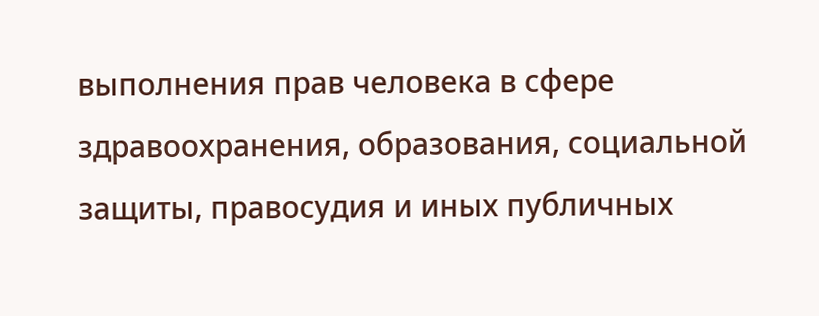выполнения прав человека в сфере здравоохранения, образования, социальной защиты, правосудия и иных публичных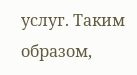услуг. Таким образом,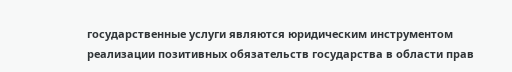государственные услуги являются юридическим инструментом реализации позитивных обязательств государства в области прав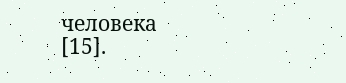человека [15].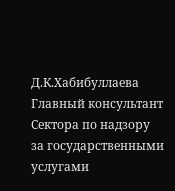Д.К.Хабибуллаева
Главный консультант Сектора по надзору
за государственными услугами